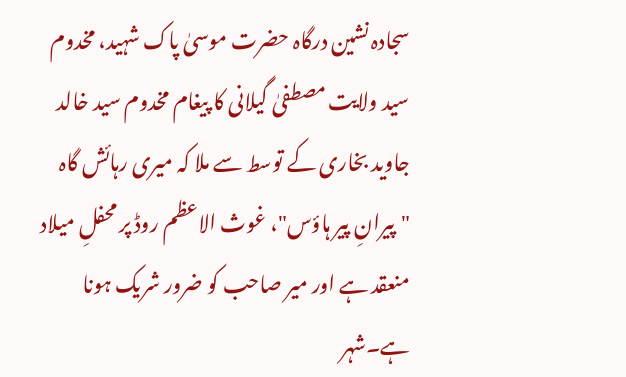سجادہ نشین درگاہ حضرت موسیٰ پاک شہید، مخدوم سید ولایت مصطفیٰ گیلانی کا پیغام مخدوم سید خالد جاوید بخاری کے توسط سے ملا کہ میری رہائش گاہ "پیرانِ پیر ہاؤس"، غوث الاعظم روڈ پر محفلِ میلاد منعقد ہے اور میر صاحب کو ضرور شریک ہونا ہے۔شہر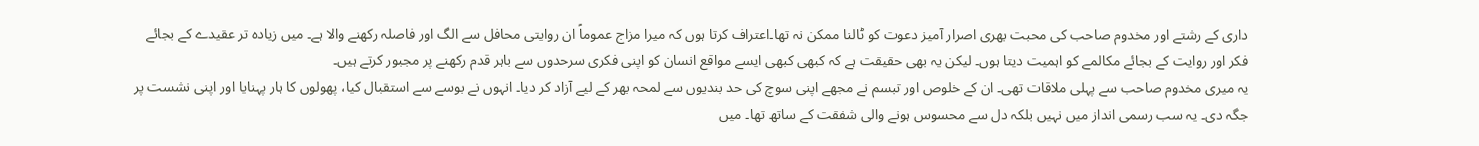داری کے رشتے اور مخدوم صاحب کی محبت بھری اصرار آمیز دعوت کو ٹالنا ممکن نہ تھا۔اعتراف کرتا ہوں کہ میرا مزاج عموماً ان روایتی محافل سے الگ اور فاصلہ رکھنے والا ہے۔ میں زیادہ تر عقیدے کے بجائے فکر اور روایت کے بجائے مکالمے کو اہمیت دیتا ہوں۔ لیکن یہ بھی حقیقت ہے کہ کبھی کبھی ایسے مواقع انسان کو اپنی فکری سرحدوں سے باہر قدم رکھنے پر مجبور کرتے ہیں۔
یہ میری مخدوم صاحب سے پہلی ملاقات تھی۔ ان کے خلوص اور تبسم نے مجھے اپنی سوچ کی حد بندیوں سے لمحہ بھر کے لیے آزاد کر دیا۔ انہوں نے بوسے سے استقبال کیا، پھولوں کا ہار پہنایا اور اپنی نشست پر جگہ دی۔ یہ سب رسمی انداز میں نہیں بلکہ دل سے محسوس ہونے والی شفقت کے ساتھ تھا۔ میں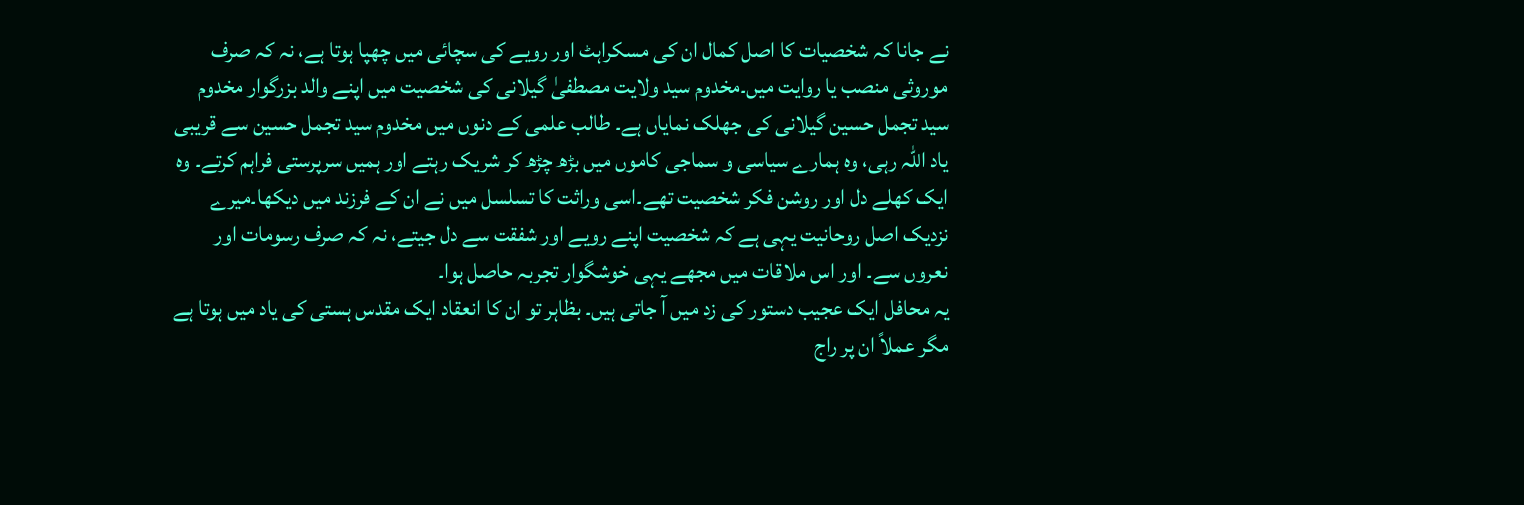نے جانا کہ شخصیات کا اصل کمال ان کی مسکراہٹ اور رویے کی سچائی میں چھپا ہوتا ہے، نہ کہ صرف موروثی منصب یا روایت میں۔مخدوم سید ولایت مصطفیٰ گیلانی کی شخصیت میں اپنے والد بزرگوار مخدوم سید تجمل حسین گیلانی کی جھلک نمایاں ہے۔ طالب علمی کے دنوں میں مخدوم سید تجمل حسین سے قریبی یاد اللہ رہی، وہ ہمارے سیاسی و سماجی کاموں میں بڑھ چڑھ کر شریک رہتے اور ہمیں سرپرستی فراہم کرتے۔ وہ ایک کھلے دل اور روشن فکر شخصیت تھے۔اسی وراثت کا تسلسل میں نے ان کے فرزند میں دیکھا۔میرے نزدیک اصل روحانیت یہی ہے کہ شخصیت اپنے رویے اور شفقت سے دل جیتے، نہ کہ صرف رسومات اور نعروں سے۔ اور اس ملاقات میں مجھے یہی خوشگوار تجربہ حاصل ہوا۔
یہ محافل ایک عجیب دستور کی زد میں آ جاتی ہیں۔ بظاہر تو ان کا انعقاد ایک مقدس ہستی کی یاد میں ہوتا ہے مگر عملاً ان پر راج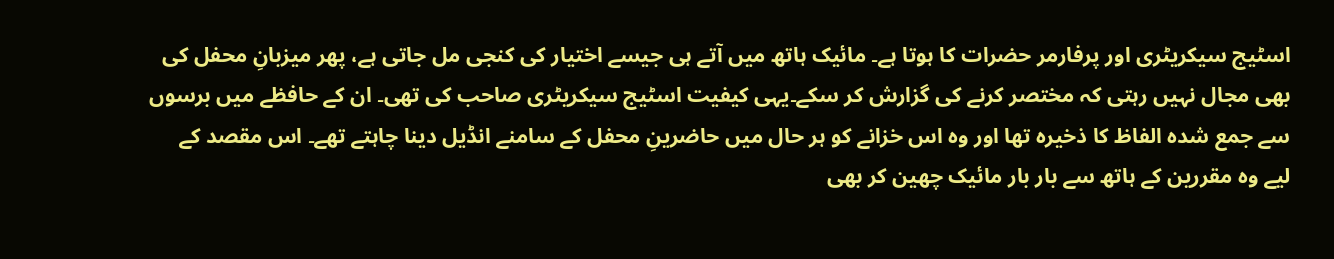اسٹیج سیکریٹری اور پرفارمر حضرات کا ہوتا ہے۔ مائیک ہاتھ میں آتے ہی جیسے اختیار کی کنجی مل جاتی ہے، پھر میزبانِ محفل کی بھی مجال نہیں رہتی کہ مختصر کرنے کی گزارش کر سکے۔یہی کیفیت اسٹیج سیکریٹری صاحب کی تھی۔ ان کے حافظے میں برسوں سے جمع شدہ الفاظ کا ذخیرہ تھا اور وہ اس خزانے کو ہر حال میں حاضرینِ محفل کے سامنے انڈیل دینا چاہتے تھے۔ اس مقصد کے لیے وہ مقررین کے ہاتھ سے بار بار مائیک چھین کر بھی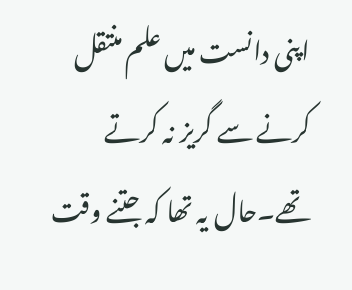اپنی دانست میں علم منتقل کرنے سے گریز نہ کرتے تھے۔حال یہ تھا کہ جتنے وقت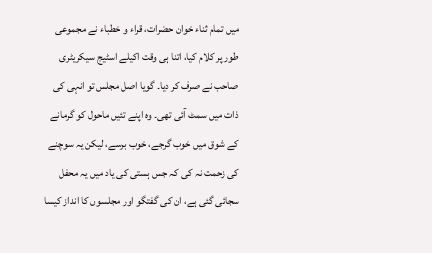میں تمام ثناء خوان حضرات، قراء و خطباء نے مجموعی طور پر کلام کیا، اتنا ہی وقت اکیلے اسٹیج سیکریٹری صاحب نے صرف کر دیا۔ گویا اصل مجلس تو انہی کی ذات میں سمٹ آئی تھی۔ وہ اپنے تئیں ماحول کو گرمانے کے شوق میں خوب گرجے، خوب برسے، لیکن یہ سوچنے کی زحمت نہ کی کہ جس ہستی کی یاد میں یہ محفل سجائی گئی ہے، ان کی گفتگو اور مجلسوں کا انداز کیسا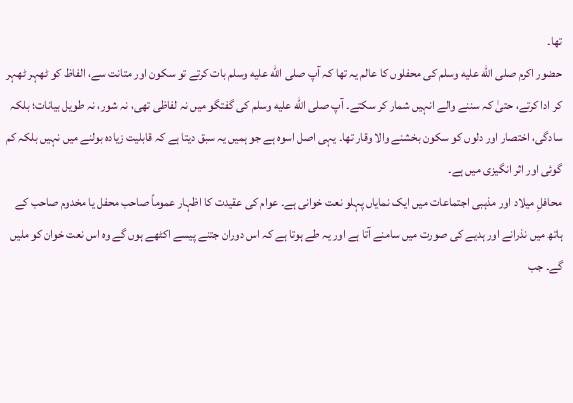تھا۔
حضور اکرم صلى الله عليه وسلم کی محفلوں کا عالم یہ تھا کہ آپ صلى الله عليه وسلم بات کرتے تو سکون اور متانت سے، الفاظ کو ٹھہر ٹھہر کر ادا کرتے، حتیٰ کہ سننے والے انہیں شمار کر سکتے۔ آپ صلى الله عليه وسلم کی گفتگو میں نہ لفاظی تھی، نہ شور، نہ طویل بیانات؛ بلکہ سادگی، اختصار اور دلوں کو سکون بخشنے والا وقار تھا۔ یہی اصل اسوہ ہے جو ہمیں یہ سبق دیتا ہے کہ قابلیت زیادہ بولنے میں نہیں بلکہ کم گوئی اور اثر انگیزی میں ہے۔
محافلِ میلاد اور مذہبی اجتماعات میں ایک نمایاں پہلو نعت خوانی ہے۔ عوام کی عقیدت کا اظہار عموماً صاحب محفل یا مخدوم صاحب کے ہاتھ میں نذرانے اور ہدیے کی صورت میں سامنے آتا ہے اور یہ طے ہوتا ہے کہ اس دوران جتنے پیسے اکٹھے ہوں گے وہ اس نعت خوان کو ملیں گے۔ جب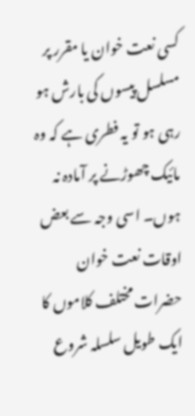کسی نعت خوان یا مقرر پر مسلسل پیسوں کی بارش ہو رہی ہو تو یہ فطری ہے کہ وہ مائیک چھوڑنے پر آمادہ نہ ہوں۔ اسی وجہ سے بعض اوقات نعت خوان حضرات مختلف کلاموں کا ایک طویل سلسلہ شروع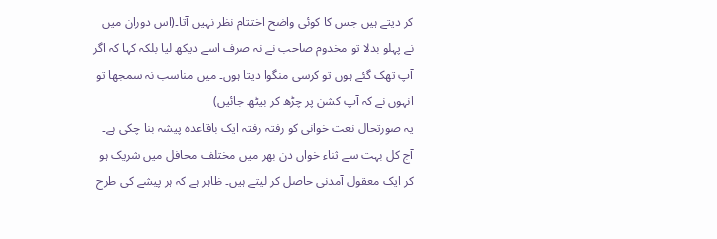کر دیتے ہیں جس کا کوئی واضح اختتام نظر نہیں آتا۔(اس دوران میں نے پہلو بدلا تو مخدوم صاحب نے نہ صرف اسے دیکھ لیا بلکہ کہا کہ اگر آپ تھک گئے ہوں تو کرسی منگوا دیتا ہوں۔ میں مناسب نہ سمجھا تو انہوں نے کہ آپ کشن پر چڑھ کر بیٹھ جائیں)
یہ صورتحال نعت خوانی کو رفتہ رفتہ ایک باقاعدہ پیشہ بنا چکی ہے۔ آج کل بہت سے ثناء خواں دن بھر میں مختلف محافل میں شریک ہو کر ایک معقول آمدنی حاصل کر لیتے ہیں۔ ظاہر ہے کہ ہر پیشے کی طرح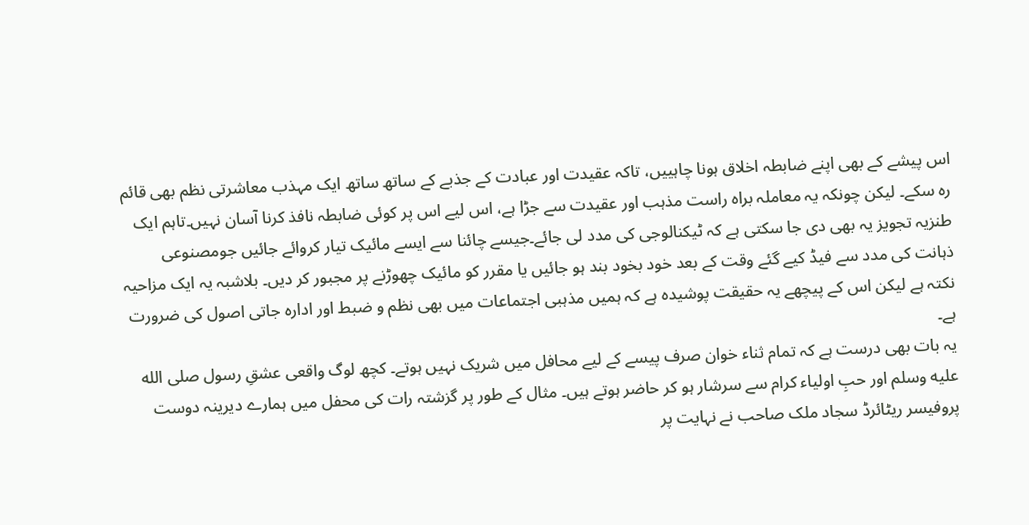اس پیشے کے بھی اپنے ضابطہ اخلاق ہونا چاہییں، تاکہ عقیدت اور عبادت کے جذبے کے ساتھ ساتھ ایک مہذب معاشرتی نظم بھی قائم رہ سکے۔ لیکن چونکہ یہ معاملہ براہ راست مذہب اور عقیدت سے جڑا ہے، اس لیے اس پر کوئی ضابطہ نافذ کرنا آسان نہیں۔تاہم ایک طنزیہ تجویز یہ بھی دی جا سکتی ہے کہ ٹیکنالوجی کی مدد لی جائے۔جیسے چائنا سے ایسے مائیک تیار کروائے جائیں جومصنوعی ذہانت کی مدد سے فیڈ کیے گئے وقت کے بعد خود بخود بند ہو جائیں یا مقرر کو مائیک چھوڑنے پر مجبور کر دیں۔ بلاشبہ یہ ایک مزاحیہ نکتہ ہے لیکن اس کے پیچھے یہ حقیقت پوشیدہ ہے کہ ہمیں مذہبی اجتماعات میں بھی نظم و ضبط اور ادارہ جاتی اصول کی ضرورت ہے۔
یہ بات بھی درست ہے کہ تمام ثناء خوان صرف پیسے کے لیے محافل میں شریک نہیں ہوتے۔ کچھ لوگ واقعی عشقِ رسول صلى الله عليه وسلم اور حبِ اولیاء کرام سے سرشار ہو کر حاضر ہوتے ہیں۔ مثال کے طور پر گزشتہ رات کی محفل میں ہمارے دیرینہ دوست پروفیسر ریٹائرڈ سجاد ملک صاحب نے نہایت پر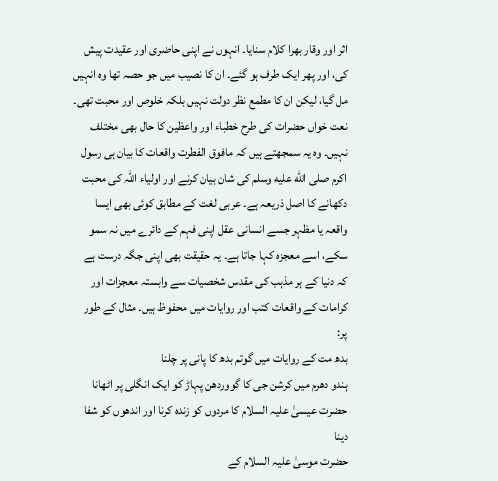اثر اور وقار بھرا کلام سنایا۔ انہوں نے اپنی حاضری اور عقیدت پیش کی، اور پھر ایک طرف ہو گئے۔ ان کا نصیب میں جو حصہ تھا وہ انہیں مل گیا، لیکن ان کا مطمع نظر دولت نہیں بلکہ خلوص اور محبت تھی۔
نعت خواں حضرات کی طرح خطباء اور واعظین کا حال بھی مختلف نہیں۔ وہ یہ سمجھتے ہیں کہ مافوق الفطرت واقعات کا بیان ہی رسول اکرم صلى الله عليه وسلم کی شان بیان کرنے اور اولیاء اللہ کی محبت دکھانے کا اصل ذریعہ ہے۔ عربی لغت کے مطابق کوئی بھی ایسا واقعہ یا مظہر جسے انسانی عقل اپنی فہم کے دائرے میں نہ سمو سکے، اسے معجزہ کہا جاتا ہے۔ یہ حقیقت بھی اپنی جگہ درست ہے کہ دنیا کے ہر مذہب کی مقدس شخصیات سے وابستہ معجزات اور کرامات کے واقعات کتب اور روایات میں محفوظ ہیں۔ مثال کے طور پر:
بدھ مت کے روایات میں گوتم بدھ کا پانی پر چلنا
ہندو دھرم میں کرشن جی کا گووردھن پہاڑ کو ایک انگلی پر اٹھانا
حضرت عیسیٰ علیہ السلام کا مردوں کو زندہ کرنا اور اندھوں کو شفا دینا
حضرت موسیٰ علیہ السلام کے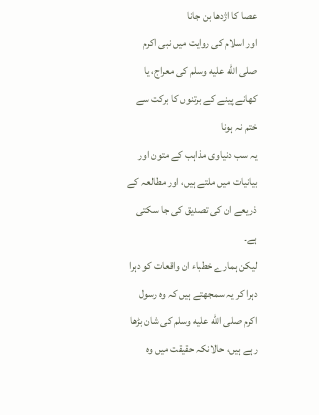عصا کا اژدھا بن جانا
اور اسلام کی روایت میں نبی اکرم صلى الله عليه وسلم کی معراج، یا کھانے پینے کے برتنوں کا برکت سے ختم نہ ہونا
یہ سب دنیاوی مذاہب کے متون اور بیانیات میں ملتے ہیں، اور مطالعہ کے ذریعے ان کی تصدیق کی جا سکتی ہے۔
لیکن ہمارے خطباء ان واقعات کو دہرا دہرا کر یہ سمجھتے ہیں کہ وہ رسول اکرم صلى الله عليه وسلم کی شان بڑھا رہے ہیں، حالانکہ حقیقت میں وہ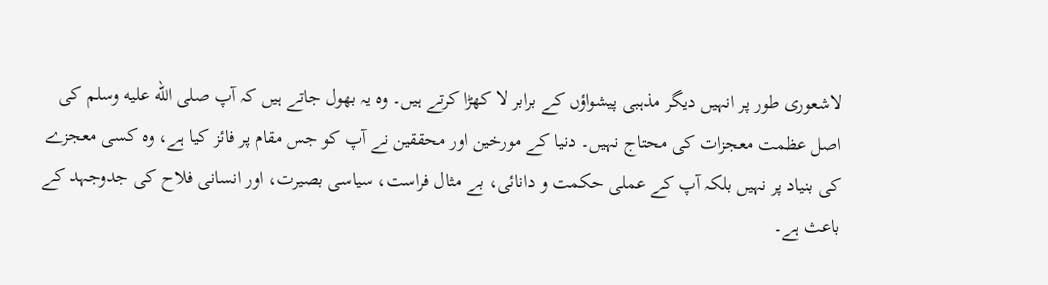لاشعوری طور پر انہیں دیگر مذہبی پیشواؤں کے برابر لا کھڑا کرتے ہیں۔ وہ یہ بھول جاتے ہیں کہ آپ صلى الله عليه وسلم کی اصل عظمت معجزات کی محتاج نہیں۔ دنیا کے مورخین اور محققین نے آپ کو جس مقام پر فائز کیا ہے، وہ کسی معجزے کی بنیاد پر نہیں بلکہ آپ کے عملی حکمت و دانائی، بے مثال فراست، سیاسی بصیرت، اور انسانی فلاح کی جدوجہد کے باعث ہے۔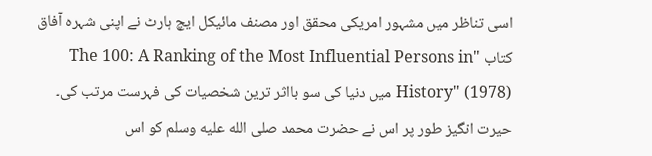اسی تناظر میں مشہور امریکی محقق اور مصنف مائیکل ایچ ہارٹ نے اپنی شہرہ آفاق کتاب "The 100: A Ranking of the Most Influential Persons in History" (1978) میں دنیا کی سو بااثر ترین شخصیات کی فہرست مرتب کی۔ حیرت انگیز طور پر اس نے حضرت محمد صلى الله عليه وسلم کو اس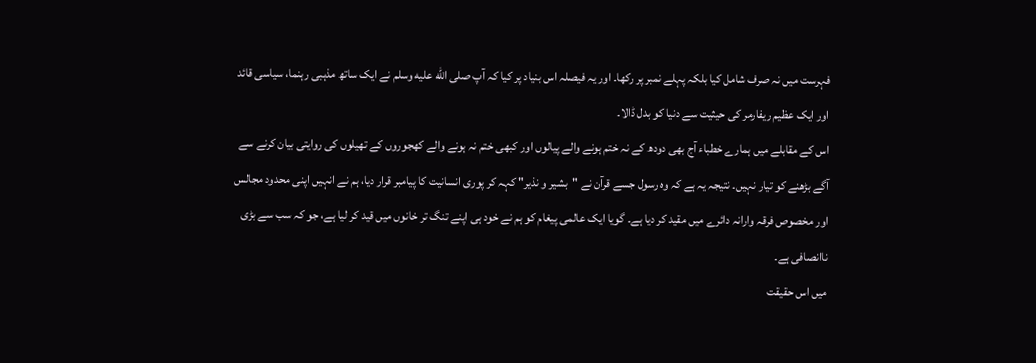فہرست میں نہ صرف شامل کیا بلکہ پہلے نمبر پر رکھا۔ اور یہ فیصلہ اس بنیاد پر کیا کہ آپ صلى الله عليه وسلم نے ایک ساتھ مذہبی رہنما، سیاسی قائد اور ایک عظیم ریفارمر کی حیثیت سے دنیا کو بدل ڈالا۔
اس کے مقابلے میں ہمارے خطباء آج بھی دودھ کے نہ ختم ہونے والے پیالوں اور کبھی ختم نہ ہونے والے کھجوروں کے تھیلوں کی روایتی بیان کرنے سے آگے بڑھنے کو تیار نہیں۔ نتیجہ یہ ہے کہ وہ رسول جسے قرآن نے "بشیر و نذیر" کہہ کر پوری انسانیت کا پیامبر قرار دیا، ہم نے انہیں اپنی محدود مجالس اور مخصوص فرقہ وارانہ دائرے میں مقید کر دیا ہے۔ گویا ایک عالمی پیغام کو ہم نے خود ہی اپنے تنگ تر خانوں میں قید کر لیا ہے، جو کہ سب سے بڑی ناانصافی ہے۔
میں اس حقیقت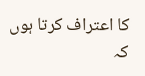کا اعتراف کرتا ہوں کہ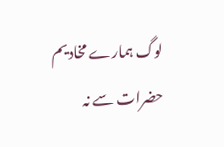لوگ ہمارے مخادیم حضرات سے نہ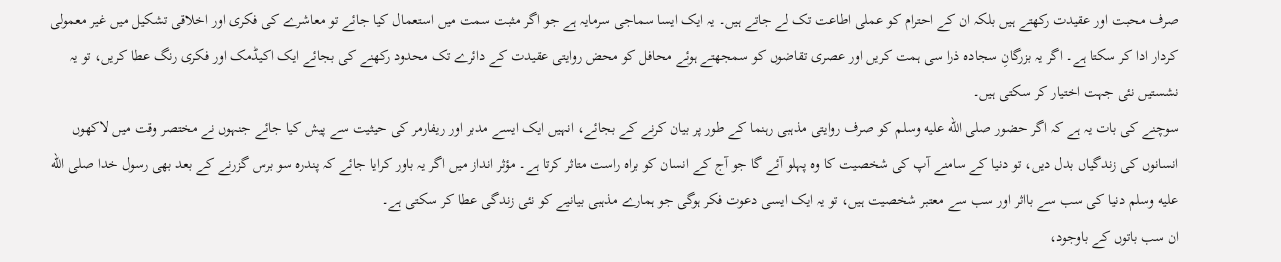صرف محبت اور عقیدت رکھتے ہیں بلکہ ان کے احترام کو عملی اطاعت تک لے جاتے ہیں۔ یہ ایک ایسا سماجی سرمایہ ہے جو اگر مثبت سمت میں استعمال کیا جائے تو معاشرے کی فکری اور اخلاقی تشکیل میں غیر معمولی کردار ادا کر سکتا ہے۔ اگر یہ بزرگانِ سجادہ ذرا سی ہمت کریں اور عصری تقاضوں کو سمجھتے ہوئے محافل کو محض روایتی عقیدت کے دائرے تک محدود رکھنے کی بجائے ایک اکیڈمک اور فکری رنگ عطا کریں، تو یہ نشستیں نئی جہت اختیار کر سکتی ہیں۔
سوچنے کی بات یہ ہے کہ اگر حضور صلى الله عليه وسلم کو صرف روایتی مذہبی رہنما کے طور پر بیان کرنے کے بجائے، انہیں ایک ایسے مدبر اور ریفارمر کی حیثیت سے پیش کیا جائے جنہوں نے مختصر وقت میں لاکھوں انسانوں کی زندگیاں بدل دیں، تو دنیا کے سامنے آپ کی شخصیت کا وہ پہلو آئے گا جو آج کے انسان کو براہ راست متاثر کرتا ہے۔ مؤثر انداز میں اگر یہ باور کرایا جائے کہ پندرہ سو برس گزرنے کے بعد بھی رسول خدا صلى الله عليه وسلم دنیا کی سب سے بااثر اور سب سے معتبر شخصیت ہیں، تو یہ ایک ایسی دعوت فکر ہوگی جو ہمارے مذہبی بیانیے کو نئی زندگی عطا کر سکتی ہے۔
ان سب باتوں کے باوجود،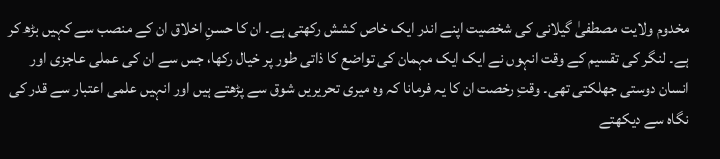مخدوم ولایت مصطفیٰ گیلانی کی شخصیت اپنے اندر ایک خاص کشش رکھتی ہے۔ ان کا حسنِ اخلاق ان کے منصب سے کہیں بڑھ کر ہے۔ لنگر کی تقسیم کے وقت انہوں نے ایک ایک مہمان کی تواضع کا ذاتی طور پر خیال رکھا، جس سے ان کی عملی عاجزی اور انسان دوستی جھلکتی تھی۔ وقتِ رخصت ان کا یہ فرمانا کہ وہ میری تحریریں شوق سے پڑھتے ہیں اور انہیں علمی اعتبار سے قدر کی نگاہ سے دیکھتے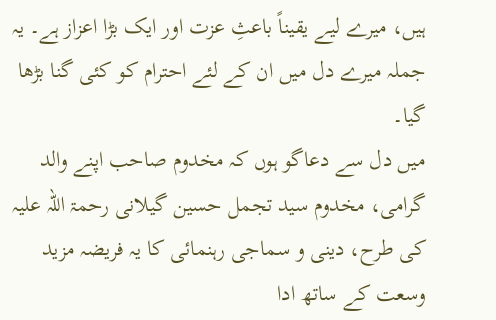ہیں، میرے لیے یقیناً باعثِ عزت اور ایک بڑا اعزاز ہے۔ یہ جملہ میرے دل میں ان کے لئے احترام کو کئی گنا بڑھا گیا۔
میں دل سے دعاگو ہوں کہ مخدوم صاحب اپنے والد گرامی، مخدوم سید تجمل حسین گیلانی رحمۃ اللہ علیہ کی طرح، دینی و سماجی رہنمائی کا یہ فریضہ مزید وسعت کے ساتھ ادا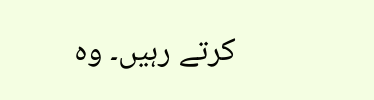کرتے رہیں۔ وہ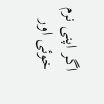اگر اپنی نرم خوئی اور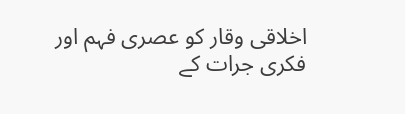اخلاقی وقار کو عصری فہم اور فکری جرات کے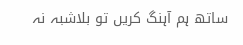ساتھ ہم آہنگ کریں تو بلاشبہ نہ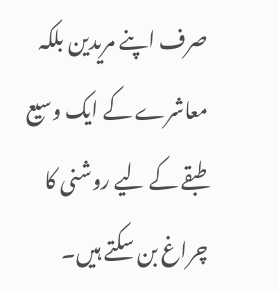صرف اپنے مریدین بلکہ معاشرے کے ایک وسیع طبقے کے لیے روشنی کا چراغ بن سکتے ہیں۔